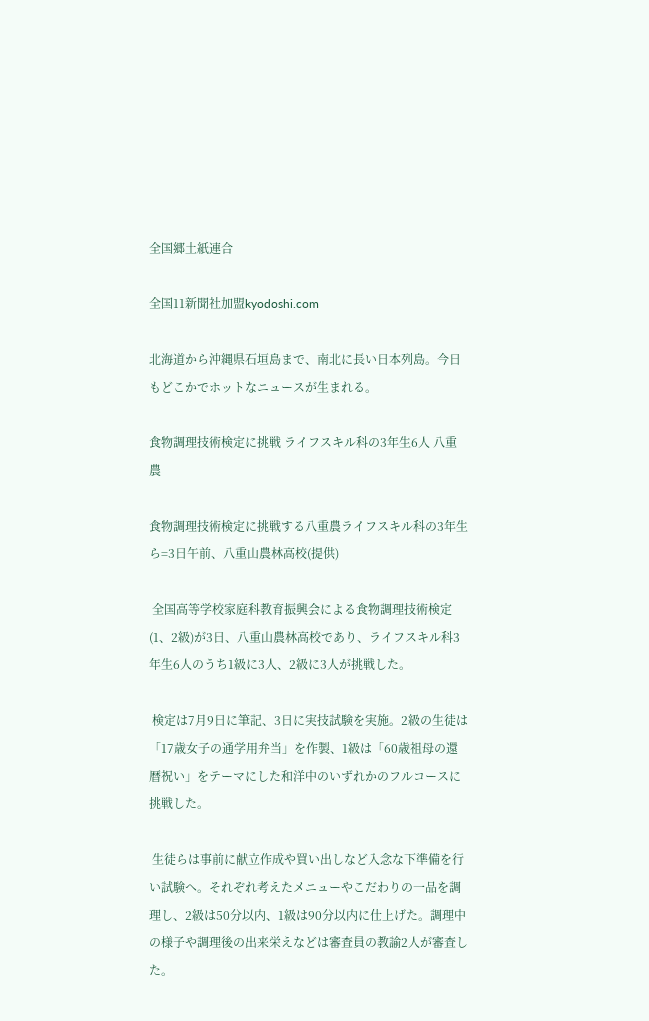全国郷土紙連合

全国11新聞社加盟kyodoshi.com

北海道から沖縄県石垣島まで、南北に長い日本列島。今日もどこかでホットなニュースが生まれる。

食物調理技術検定に挑戦 ライフスキル科の3年生6人 八重農

食物調理技術検定に挑戦する八重農ライフスキル科の3年生ら=3日午前、八重山農林高校(提供)

 全国高等学校家庭科教育振興会による食物調理技術検定(1、2級)が3日、八重山農林高校であり、ライフスキル科3年生6人のうち1級に3人、2級に3人が挑戦した。

 検定は7月9日に筆記、3日に実技試験を実施。2級の生徒は「17歳女子の通学用弁当」を作製、1級は「60歳祖母の還暦祝い」をテーマにした和洋中のいずれかのフルコースに挑戦した。

 生徒らは事前に献立作成や買い出しなど入念な下準備を行い試験へ。それぞれ考えたメニューやこだわりの一品を調理し、2級は50分以内、1級は90分以内に仕上げた。調理中の様子や調理後の出来栄えなどは審査員の教諭2人が審査した。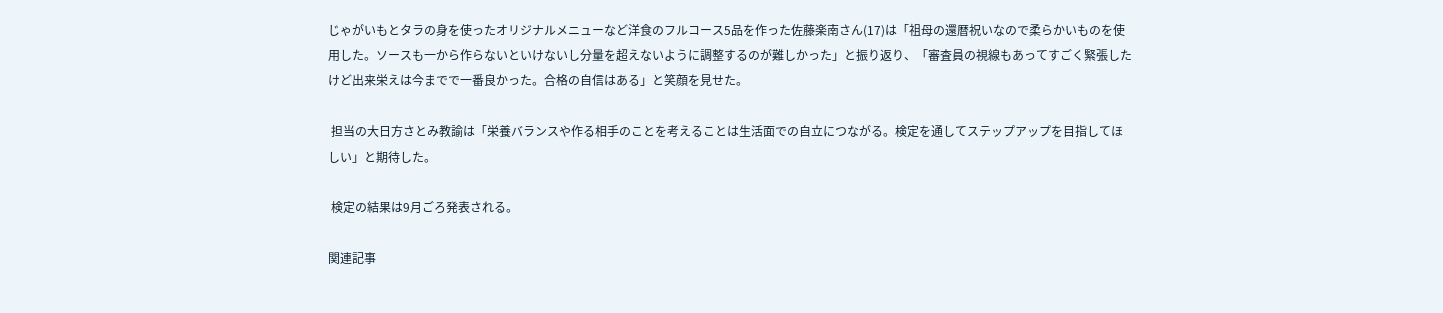じゃがいもとタラの身を使ったオリジナルメニューなど洋食のフルコース5品を作った佐藤楽南さん(17)は「祖母の還暦祝いなので柔らかいものを使用した。ソースも一から作らないといけないし分量を超えないように調整するのが難しかった」と振り返り、「審査員の視線もあってすごく緊張したけど出来栄えは今までで一番良かった。合格の自信はある」と笑顔を見せた。

 担当の大日方さとみ教諭は「栄養バランスや作る相手のことを考えることは生活面での自立につながる。検定を通してステップアップを目指してほしい」と期待した。

 検定の結果は9月ごろ発表される。

関連記事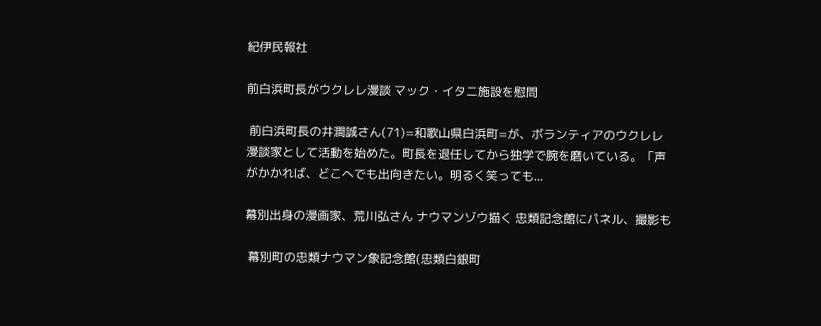紀伊民報社

前白浜町長がウクレレ漫談 マック・イタニ施設を慰問

 前白浜町長の井澗誠さん(71)=和歌山県白浜町=が、ボランティアのウクレレ漫談家として活動を始めた。町長を退任してから独学で腕を磨いている。「声がかかれば、どこへでも出向きたい。明るく笑っても...

幕別出身の漫画家、荒川弘さん ナウマンゾウ描く 忠類記念館にパネル、撮影も

 幕別町の忠類ナウマン象記念館(忠類白銀町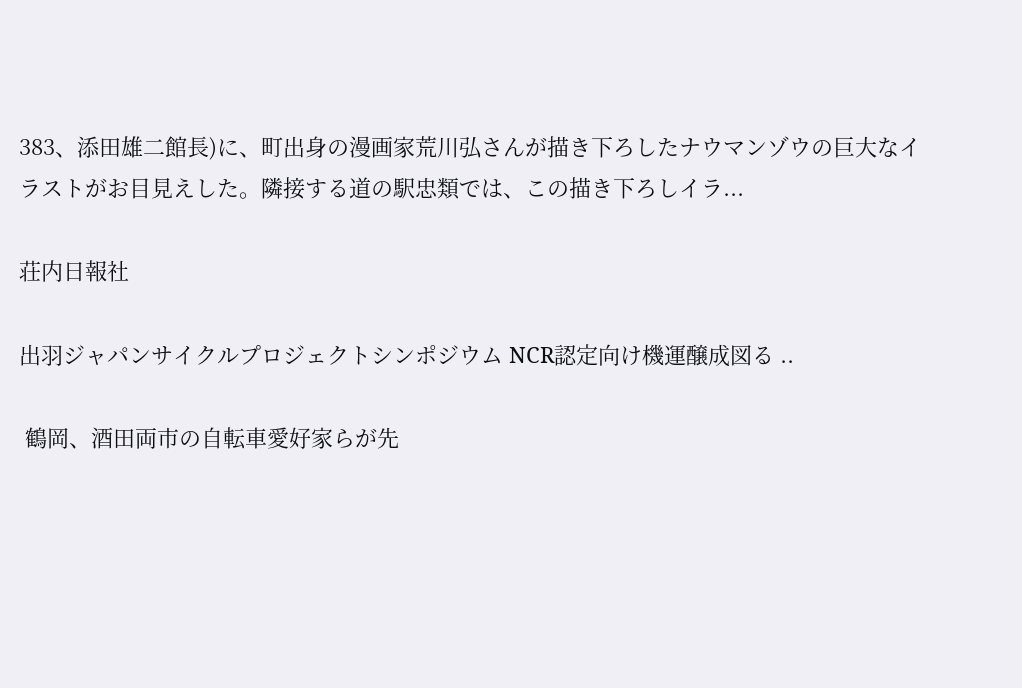383、添田雄二館長)に、町出身の漫画家荒川弘さんが描き下ろしたナウマンゾウの巨大なイラストがお目見えした。隣接する道の駅忠類では、この描き下ろしイラ...

荘内日報社

出羽ジャパンサイクルプロジェクトシンポジウム NCR認定向け機運醸成図る ..

 鶴岡、酒田両市の自転車愛好家らが先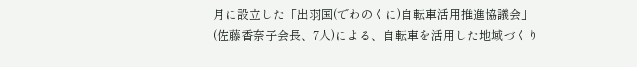月に設立した「出羽国(でわのくに)自転車活用推進協議会」(佐藤香奈子会長、7人)による、自転車を活用した地域づくり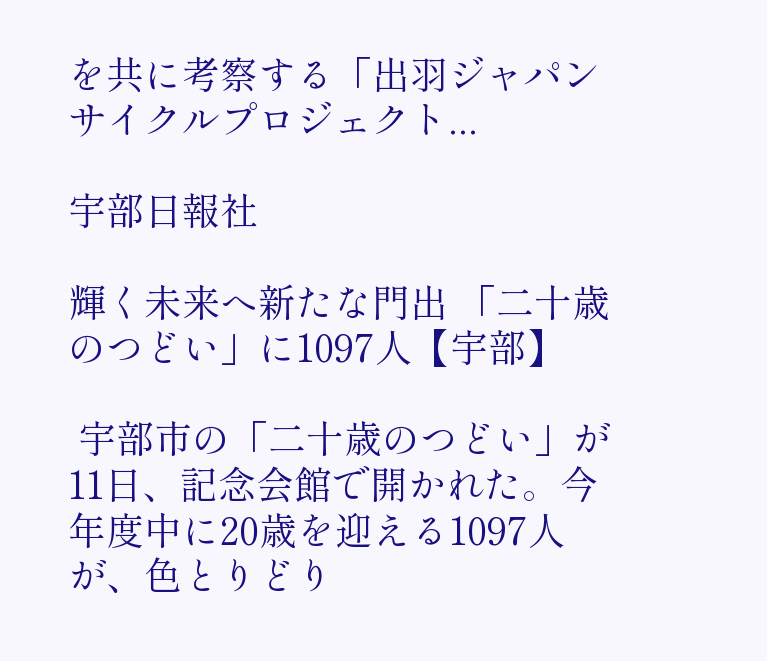を共に考察する「出羽ジャパンサイクルプロジェクト...

宇部日報社

輝く未来へ新たな門出 「二十歳のつどい」に1097人【宇部】

 宇部市の「二十歳のつどい」が11日、記念会館で開かれた。今年度中に20歳を迎える1097人が、色とりどり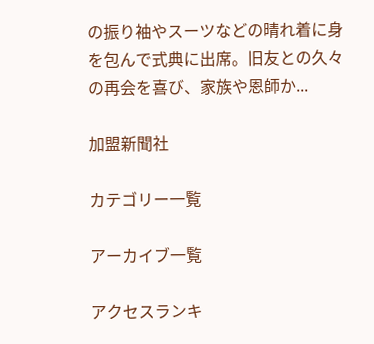の振り袖やスーツなどの晴れ着に身を包んで式典に出席。旧友との久々の再会を喜び、家族や恩師か...

加盟新聞社

カテゴリー一覧

アーカイブ一覧

アクセスランキ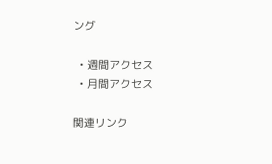ング

  • 週間アクセス
  • 月間アクセス

関連リンク